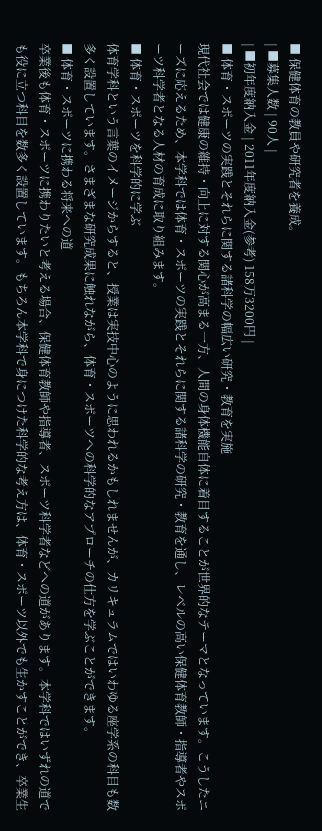■ 保健体育の教員や研究者を養成。
| ■募集人数 | 90人 |
| ■初年度納入金 | 2011年度納入金(参考) 158万3200円 |
■ 体育・スポーツの実践とそれらに関する諸科学の幅広い研究・教育を実施
現代社会では健康の維持・向上に対する関心が高まる一方、人間の身体機能自体に着目することが世界的なテーマとなっています。こうしたニーズに応えるため、本学科では体育・スポーツの実践とそれらに関する諸科学の研究・教育を通し、レベルの高い保健体育教師・指導者やスポーツ科学者となる人材の育成に取り組みます。
■ 体育・スポーツを科学的に学ぶ
体育学科という言葉のイメージからすると、授業は実技中心のように思われるかもしれませんが、カリキュラムではいわゆる座学系の科目も数多く設置しています。さまざまな研究成果に触れながら、体育・スポーツへの科学的なアプローチの仕方を学ぶことができます。
■ 体育・スポーツに携わる将来への道
卒業後も体育・スポーツに携わりたいと考える場合、保健体育教師や指導者、スポーツ科学者などへの道があります。本学科ではいずれの道でも役に立つ科目を数多く設置しています。もちろん本学科で身につけた科学的な考え方は、体育・スポーツ以外でも生かすことができ、卒業生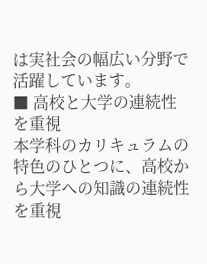は実社会の幅広い分野で活躍しています。
■ 高校と大学の連続性を重視
本学科のカリキュラムの特色のひとつに、高校から大学への知識の連続性を重視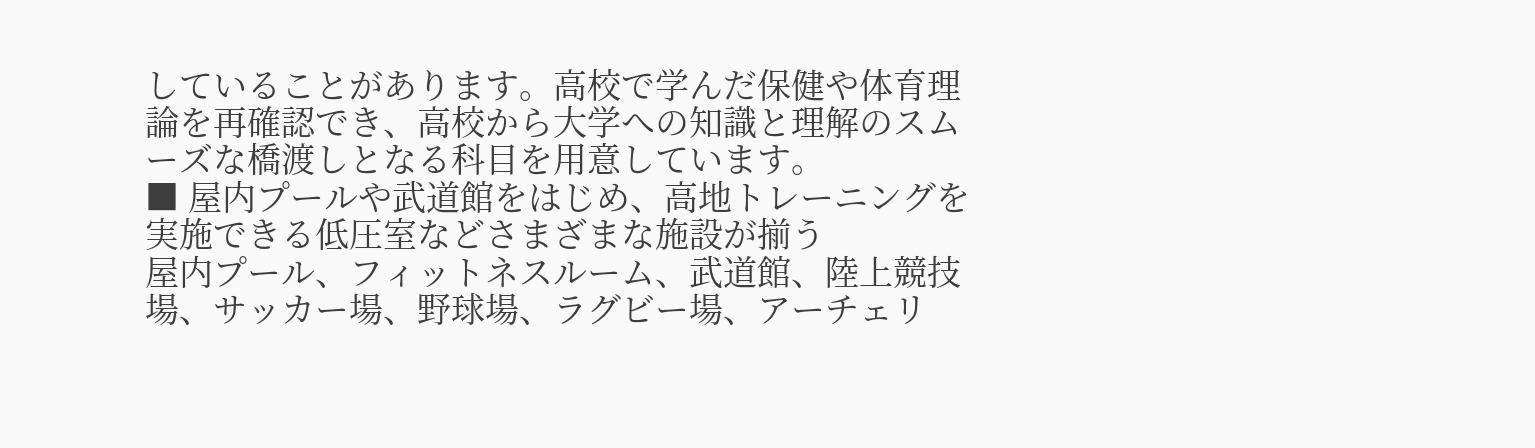していることがあります。高校で学んだ保健や体育理論を再確認でき、高校から大学への知識と理解のスムーズな橋渡しとなる科目を用意しています。
■ 屋内プールや武道館をはじめ、高地トレーニングを実施できる低圧室などさまざまな施設が揃う
屋内プール、フィットネスルーム、武道館、陸上競技場、サッカー場、野球場、ラグビー場、アーチェリ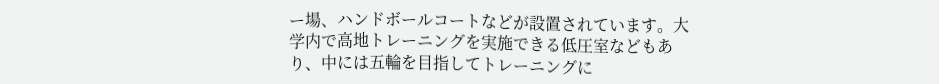ー場、ハンドボールコートなどが設置されています。大学内で高地トレーニングを実施できる低圧室などもあり、中には五輪を目指してトレーニングに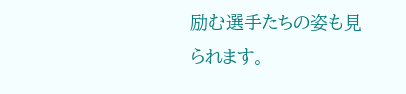励む選手たちの姿も見られます。